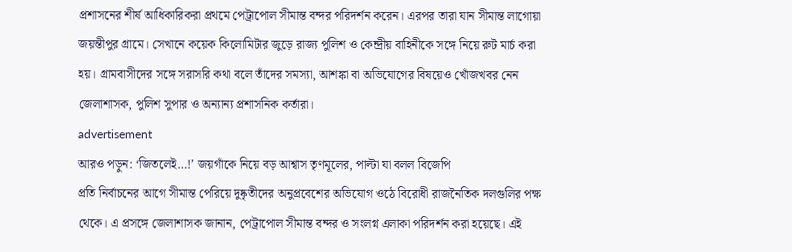প্রশাসনের শীর্ষ আধিকারিকরা প্রথমে পেট্রাপোল সীমান্ত বন্দর পরিদর্শন করেন। এরপর তারা যান সীমান্ত লাগোয়া জয়ন্তীপুর গ্রামে। সেখানে কয়েক কিলোমিটার জুড়ে রাজ্য পুলিশ ও কেন্দ্রীয় বাহিনীকে সঙ্গে নিয়ে রুট মার্চ করা হয়। গ্রামবাসীদের সঙ্গে সরাসরি কথা বলে তাঁদের সমস্যা, আশঙ্কা বা অভিযোগের বিষয়েও খোঁজখবর নেন জেলাশাসক, পুলিশ সুপার ও অন্যান্য প্রশাসনিক কর্তারা।
advertisement
আরও পড়ুন: ‘জিতলেই…!’ জয়গাঁকে নিয়ে বড় আশ্বাস তৃণমূলের, পাল্টা যা বলল বিজেপি
প্রতি নির্বাচনের আগে সীমান্ত পেরিয়ে দুষ্কৃতীদের অনুপ্রবেশের অভিযোগ ওঠে বিরোধী রাজনৈতিক দলগুলির পক্ষ থেকে। এ প্রসঙ্গে জেলাশাসক জানান, পেট্রাপোল সীমান্ত বন্দর ও সংলগ্ন এলাকা পরিদর্শন করা হয়েছে। এই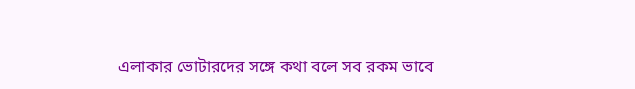এলাকার ভোটারদের সঙ্গে কথা বলে সব রকম ভাবে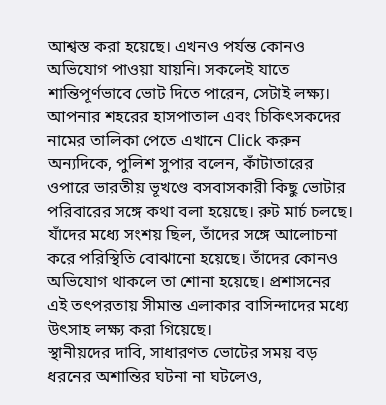আশ্বস্ত করা হয়েছে। এখনও পর্যন্ত কোনও অভিযোগ পাওয়া যায়নি। সকলেই যাতে শান্তিপূর্ণভাবে ভোট দিতে পারেন, সেটাই লক্ষ্য।
আপনার শহরের হাসপাতাল এবং চিকিৎসকদের নামের তালিকা পেতে এখানে Click করুন
অন্যদিকে, পুলিশ সুপার বলেন, কাঁটাতারের ওপারে ভারতীয় ভূখণ্ডে বসবাসকারী কিছু ভোটার পরিবারের সঙ্গে কথা বলা হয়েছে। রুট মার্চ চলছে। যাঁদের মধ্যে সংশয় ছিল, তাঁদের সঙ্গে আলোচনা করে পরিস্থিতি বোঝানো হয়েছে। তাঁদের কোনও অভিযোগ থাকলে তা শোনা হয়েছে। প্রশাসনের এই তৎপরতায় সীমান্ত এলাকার বাসিন্দাদের মধ্যে উৎসাহ লক্ষ্য করা গিয়েছে।
স্থানীয়দের দাবি, সাধারণত ভোটের সময় বড় ধরনের অশান্তির ঘটনা না ঘটলেও,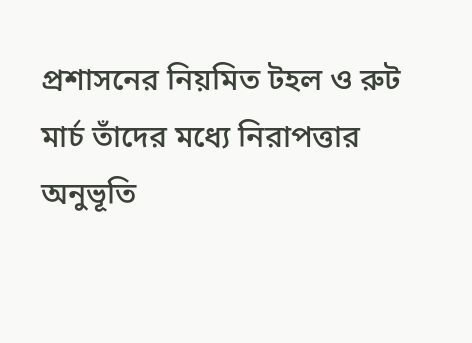প্রশাসনের নিয়মিত টহল ও রুট মার্চ তাঁদের মধ্যে নিরাপত্তার অনুভূতি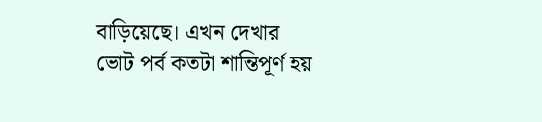বাড়িয়েছে। এখন দেখার ভোট পর্ব কতটা শান্তিপূর্ণ হয়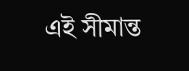এই সীমান্ত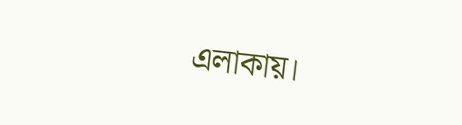এলাকায়।